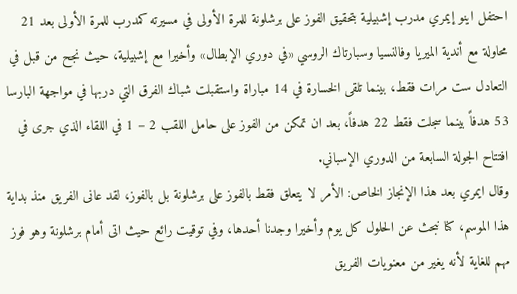احتفل اينو إيمري مدرب إشبيلية بتحقيق الفوز على برشلونة للمرة الأولى في مسيرته كمدرب للمرة الأولى بعد 21 محاولة مع أندية الميريا وفالنسيا وسبارتاك الروسي «في دوري الإبطال» وأخيرا مع إشبيلية، حيث نجح من قبل في التعادل ست مرات فقط، بينما تلقى الخسارة في 14 مباراة واستقبلت شباك الفرق التي دربها في مواجهة البارسا 53 هدفاً بينما سجلت فقط 22 هدفاً، بعد ان تمكن من الفوز على حامل اللقب 2 – 1 في اللقاء الذي جرى في افتتاح الجولة السابعة من الدوري الإسباني.
وقال ايمري بعد هذا الإنجاز الخاص: الأمر لا يتعلق فقط بالفوز على برشلونة بل بالفوز، لقد عانى الفريق منذ بداية هذا الموسم، كنا نبحث عن الحلول كل يوم وأخيرا وجدنا أحدها، وفي توقيت رائع حيث اتى أمام برشلونة وهو فوز مهم للغاية لأنه يغير من معنويات الفريق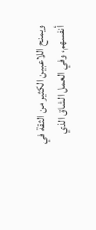ويمنح اللاعبين الكثير من الثقة في أنفسهم، وفي العمل الشاق الذي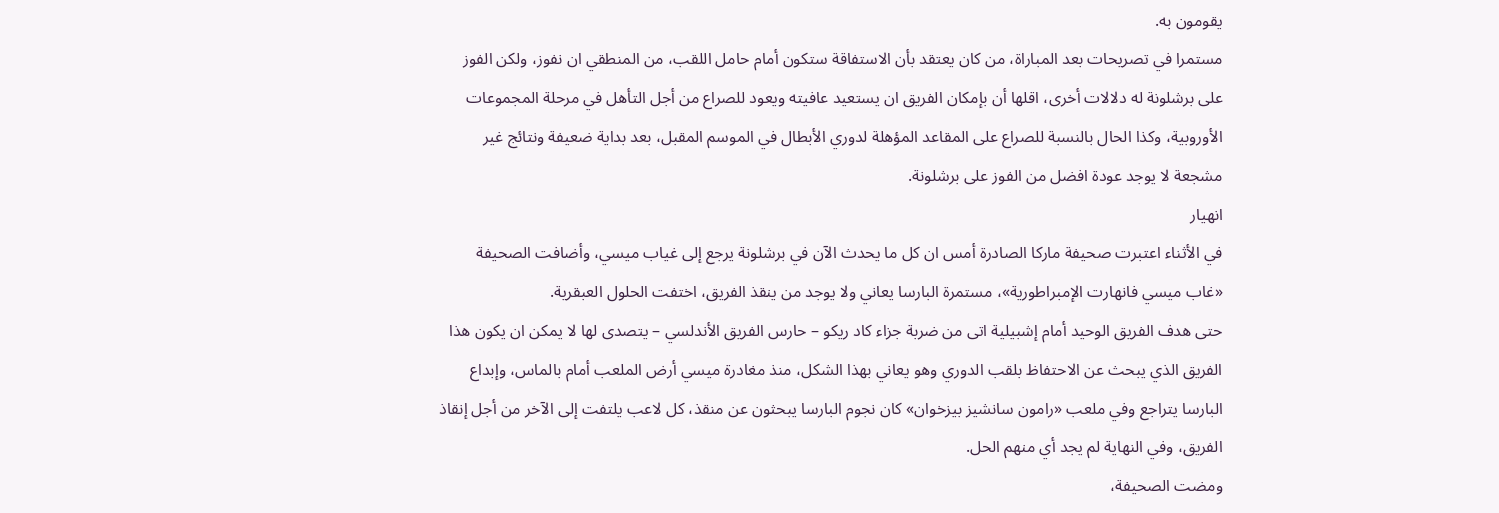يقومون به.
مستمرا في تصريحات بعد المباراة، من كان يعتقد بأن الاستفاقة ستكون أمام حامل اللقب، من المنطقي ان نفوز، ولكن الفوز على برشلونة له دلالات أخرى، اقلها أن بإمكان الفريق ان يستعيد عافيته ويعود للصراع من أجل التأهل في مرحلة المجموعات الأوروبية، وكذا الحال بالنسبة للصراع على المقاعد المؤهلة لدوري الأبطال في الموسم المقبل، بعد بداية ضعيفة ونتائج غير مشجعة لا يوجد عودة افضل من الفوز على برشلونة.
انهيار
في الأثناء اعتبرت صحيفة ماركا الصادرة أمس ان كل ما يحدث الآن في برشلونة يرجع إلى غياب ميسي، وأضافت الصحيفة «غاب ميسي فانهارت الإمبراطورية»، مستمرة البارسا يعاني ولا يوجد من ينقذ الفريق، اختفت الحلول العبقرية.
حتى هدف الفريق الوحيد أمام إشبيلية اتى من ضربة جزاء كاد ريكو – حارس الفريق الأندلسي – يتصدى لها لا يمكن ان يكون هذا الفريق الذي يبحث عن الاحتفاظ بلقب الدوري وهو يعاني بهذا الشكل، منذ مغادرة ميسي أرض الملعب أمام بالماس، وإبداع البارسا يتراجع وفي ملعب «رامون سانشيز بيزخوان» كان نجوم البارسا يبحثون عن منقذ، كل لاعب يلتفت إلى الآخر من أجل إنقاذ الفريق، وفي النهاية لم يجد أي منهم الحل.
ومضت الصحيفة،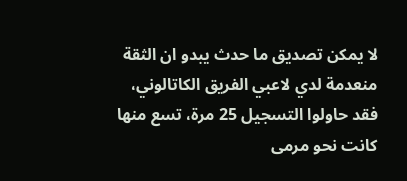لا يمكن تصديق ما حدث يبدو ان الثقة منعدمة لدي لاعبي الفريق الكاتالوني، فقد حاولوا التسجيل 25 مرة، تسع منها كانت نحو مرمى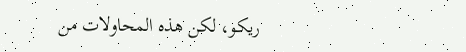ريكو، لكن هذه المحاولات من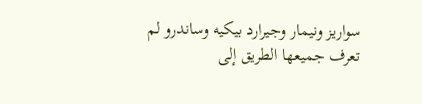سواريز ونيمار وجيرارد بيكيه وساندرو لم تعرف جميعها الطريق إلى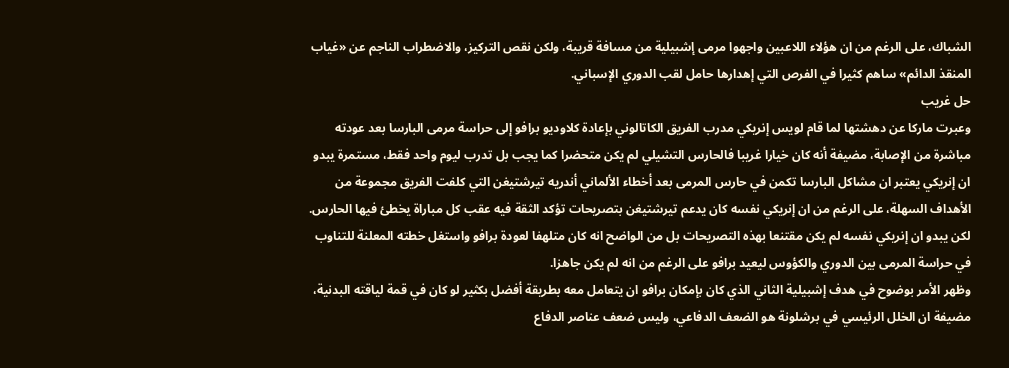الشباك، على الرغم من ان هؤلاء اللاعبين واجهوا مرمى إشبيلية من مسافة قريبة، ولكن نقص التركيز، والاضطراب الناجم عن «غياب المنقذ الدائم» ساهم كثيرا في الفرص التي إهدارها حامل لقب الدوري الإسباني.
حل غريب
وعبرت ماركا عن دهشتها لما قام لويس إنريكي مدرب الفريق الكاتالوني بإعادة كلاوديو برافو إلى حراسة مرمى البارسا بعد عودته مباشرة من الإصابة، مضيفة أنه كان خيارا غريبا فالحارس التشيلي لم يكن متحضرا كما يجب بل تدرب ليوم واحد فقط، مستمرة يبدو ان إنريكي يعتبر ان مشاكل البارسا تكمن في حارس المرمى بعد أخطاء الألماني أندريه تيرشتيغن التي كلفت الفريق مجموعة من الأهداف السهلة، على الرغم من ان إنريكي نفسه كان يدعم تيرشتيغن بتصريحات تؤكد الثقة فيه عقب كل مباراة يخطئ فيها الحارس.
لكن يبدو ان إنريكي نفسه لم يكن مقتنعا بهذه التصريحات بل من الواضح انه كان متلهفا لعودة برافو واستغل خطته المعلنة للتناوب في حراسة المرمى بين الدوري والكؤوس ليعيد برافو على الرغم من انه لم يكن جاهزا.
وظهر الأمر بوضوح في هدف إشبيلية الثاني الذي كان بإمكان برافو ان يتعامل معه بطريقة أفضل بكثير لو كان في قمة لياقته البدنية، مضيفة ان الخلل الرئيسي في برشلونة هو الضعف الدفاعي، وليس ضعف عناصر الدفاع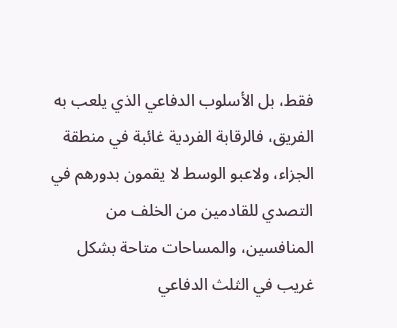فقط، بل الأسلوب الدفاعي الذي يلعب به الفريق، فالرقابة الفردية غائبة في منطقة الجزاء، ولاعبو الوسط لا يقمون بدورهم في التصدي للقادمين من الخلف من المنافسين، والمساحات متاحة بشكل غريب في الثلث الدفاعي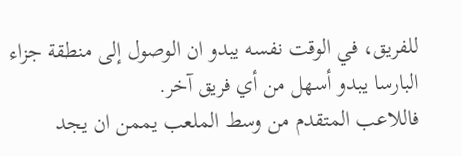للفريق، في الوقت نفسه يبدو ان الوصول إلى منطقة جزاء البارسا يبدو أسهل من أي فريق آخر.
فاللاعب المتقدم من وسط الملعب يممن ان يجد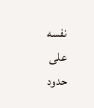نفسه على حدود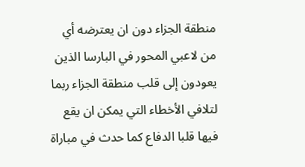منطقة الجزاء دون ان يعترضه أي من لاعبي المحور في البارسا الذين يعودون إلى قلب منطقة الجزاء ربما لتلافي الأخطاء التي يمكن ان يقع فيها قلبا الدفاع كما حدث في مباراة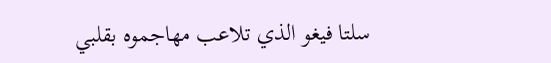سلتا فيغو الذي تلاعب مهاجموه بقلبي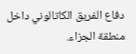دفاع الفريق الكاتالوني داخل منطقة الجزاء.